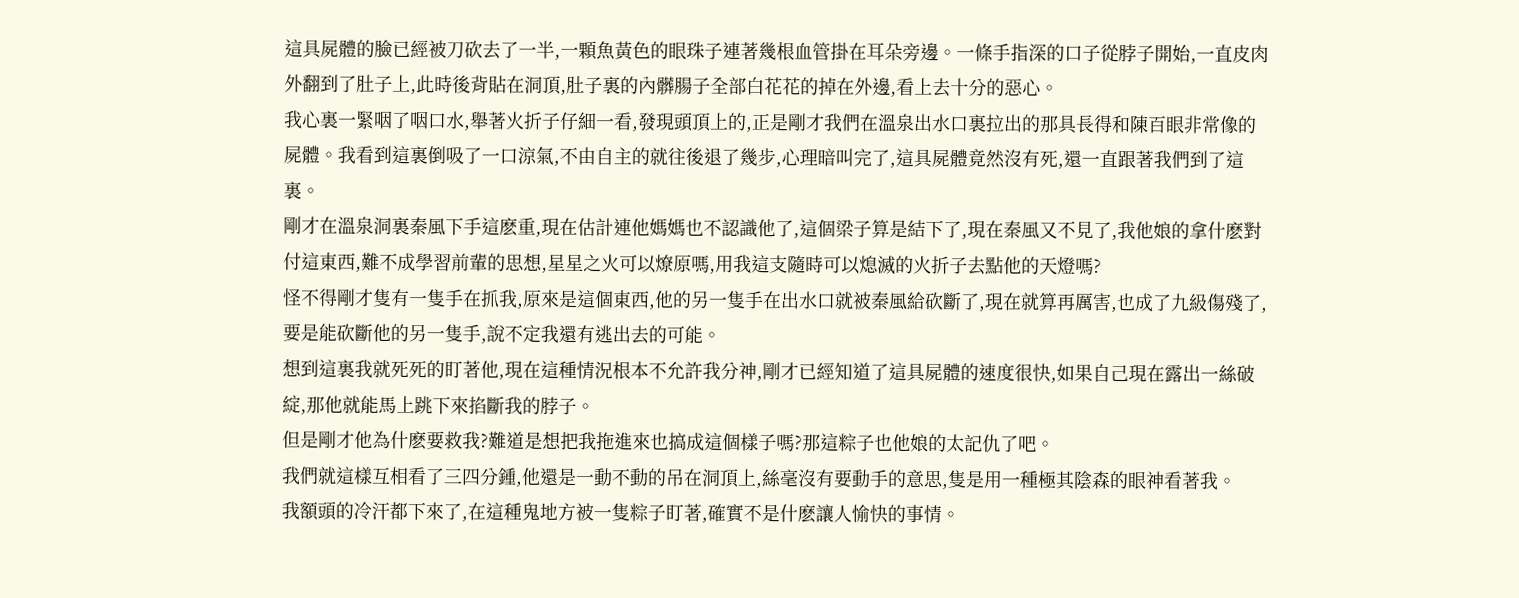這具屍體的臉已經被刀砍去了一半,一顆魚黃色的眼珠子連著幾根血管掛在耳朵旁邊。一條手指深的口子從脖子開始,一直皮肉外翻到了肚子上,此時後背貼在洞頂,肚子裏的內髒腸子全部白花花的掉在外邊,看上去十分的惡心。
我心裏一緊咽了咽口水,舉著火折子仔細一看,發現頭頂上的,正是剛才我們在溫泉出水口裏拉出的那具長得和陳百眼非常像的屍體。我看到這裏倒吸了一口涼氣,不由自主的就往後退了幾步,心理暗叫完了,這具屍體竟然沒有死,還一直跟著我們到了這裏。
剛才在溫泉洞裏秦風下手這麽重,現在估計連他媽媽也不認識他了,這個梁子算是結下了,現在秦風又不見了,我他娘的拿什麽對付這東西,難不成學習前輩的思想,星星之火可以燎原嗎,用我這支隨時可以熄滅的火折子去點他的天燈嗎?
怪不得剛才隻有一隻手在抓我,原來是這個東西,他的另一隻手在出水口就被秦風給砍斷了,現在就算再厲害,也成了九級傷殘了,要是能砍斷他的另一隻手,說不定我還有逃出去的可能。
想到這裏我就死死的盯著他,現在這種情況根本不允許我分神,剛才已經知道了這具屍體的速度很快,如果自己現在露出一絲破綻,那他就能馬上跳下來掐斷我的脖子。
但是剛才他為什麽要救我?難道是想把我拖進來也搞成這個樣子嗎?那這粽子也他娘的太記仇了吧。
我們就這樣互相看了三四分鍾,他還是一動不動的吊在洞頂上,絲毫沒有要動手的意思,隻是用一種極其陰森的眼神看著我。
我額頭的冷汗都下來了,在這種鬼地方被一隻粽子盯著,確實不是什麽讓人愉快的事情。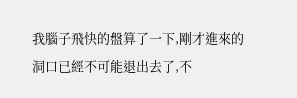我腦子飛快的盤算了一下,剛才進來的洞口已經不可能退出去了,不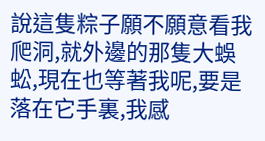說這隻粽子願不願意看我爬洞,就外邊的那隻大蜈蚣,現在也等著我呢,要是落在它手裏,我感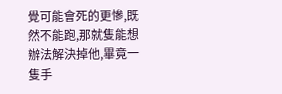覺可能會死的更慘,既然不能跑,那就隻能想辦法解決掉他,畢竟一隻手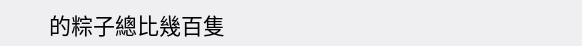的粽子總比幾百隻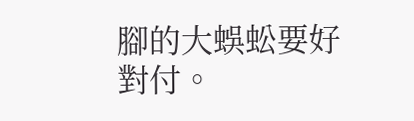腳的大蜈蚣要好對付。